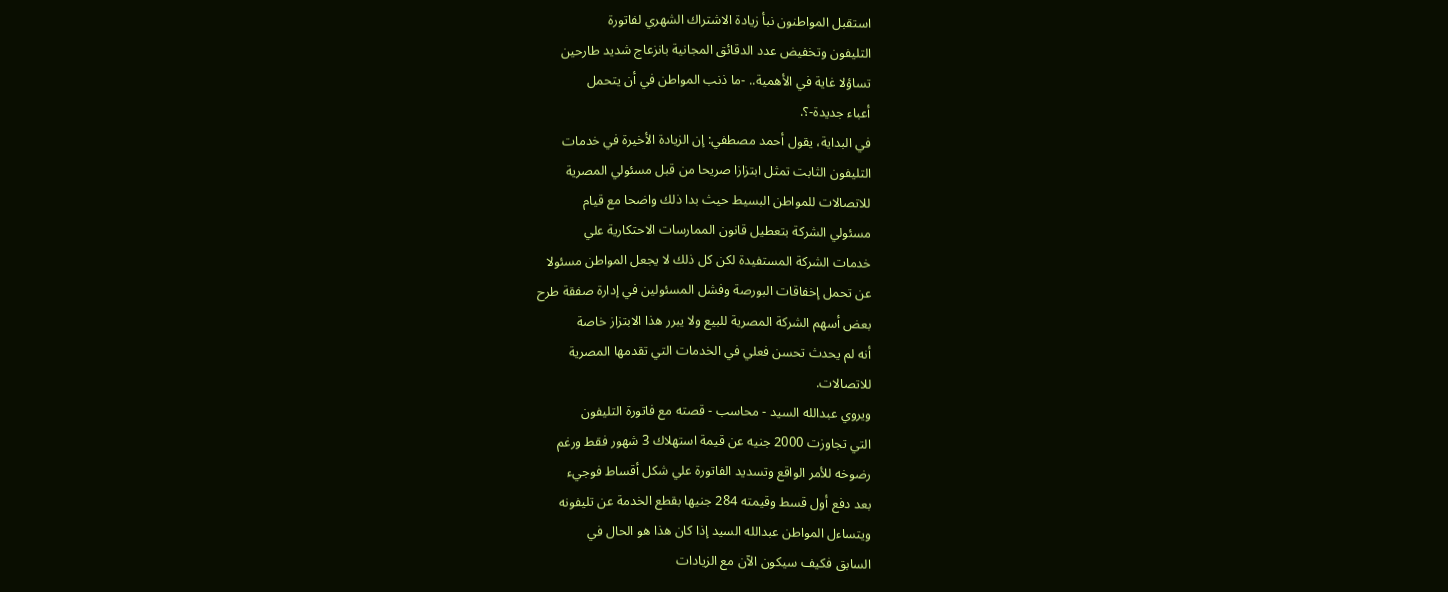استقبل المواطنون نبأ زيادة الاشتراك الشهري لفاتورة
التليفون وتخفيض عدد الدقائق المجانية بانزعاج شديد طارحين
تساؤلا غاية في الأهمية.. -ما ذنب المواطن في أن يتحمل
أعباء جديدة-؟.
في البداية، يقول أحمد مصطفي: إن الزيادة الأخيرة في خدمات
التليفون الثابت تمثل ابتزازا صريحا من قبل مسئولي المصرية
للاتصالات للمواطن البسيط حيث بدا ذلك واضحا مع قيام
مسئولي الشركة بتعطيل قانون الممارسات الاحتكارية علي
خدمات الشركة المستفيدة لكن كل ذلك لا يجعل المواطن مسئولا
عن تحمل إخفاقات البورصة وفشل المسئولين في إدارة صفقة طرح
بعض أسهم الشركة المصرية للبيع ولا يبرر هذا الابتزاز خاصة
أنه لم يحدث تحسن فعلي في الخدمات التي تقدمها المصرية
للاتصالات.
ويروي عبدالله السيد - محاسب - قصته مع فاتورة التليفون
التي تجاوزت 2000 جنيه عن قيمة استهلاك 3 شهور فقط ورغم
رضوخه للأمر الواقع وتسديد الفاتورة علي شكل أقساط فوجيء
بعد دفع أول قسط وقيمته 284 جنيها بقطع الخدمة عن تليفونه
ويتساءل المواطن عبدالله السيد إذا كان هذا هو الحال في
السابق فكيف سيكون الآن مع الزيادات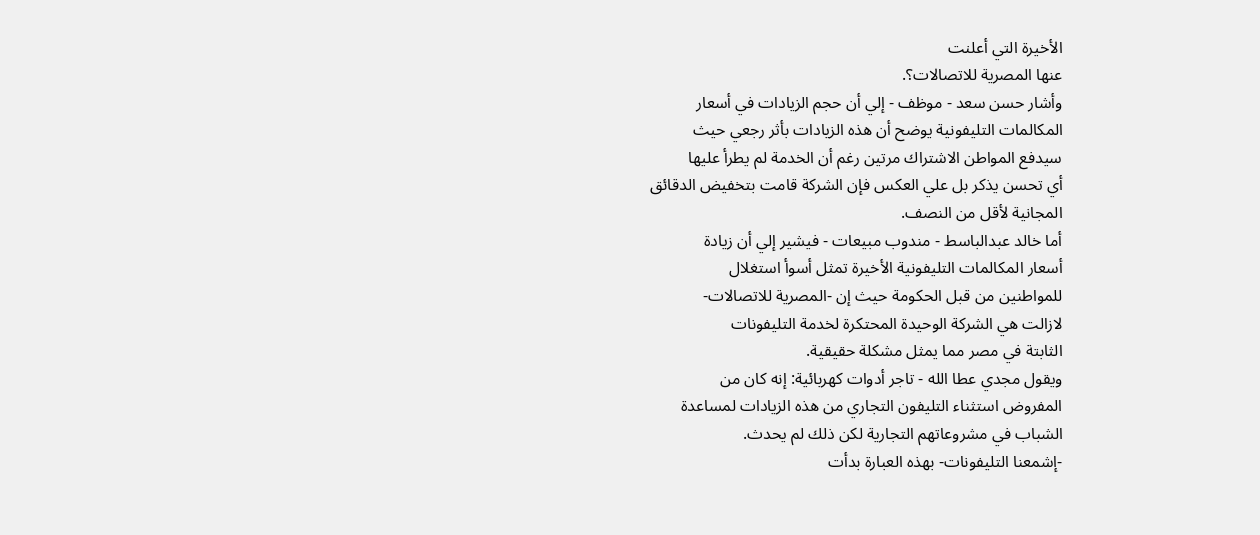الأخيرة التي أعلنت
عنها المصرية للاتصالات؟.
وأشار حسن سعد - موظف - إلي أن حجم الزيادات في أسعار
المكالمات التليفونية يوضح أن هذه الزيادات بأثر رجعي حيث
سيدفع المواطن الاشتراك مرتين رغم أن الخدمة لم يطرأ عليها
أي تحسن يذكر بل علي العكس فإن الشركة قامت بتخفيض الدقائق
المجانية لأقل من النصف.
أما خالد عبدالباسط - مندوب مبيعات - فيشير إلي أن زيادة
أسعار المكالمات التليفونية الأخيرة تمثل أسوأ استغلال
للمواطنين من قبل الحكومة حيث إن -المصرية للاتصالات-
لازالت هي الشركة الوحيدة المحتكرة لخدمة التليفونات
الثابتة في مصر مما يمثل مشكلة حقيقية.
ويقول مجدي عطا الله - تاجر أدوات كهربائية: إنه كان من
المفروض استثناء التليفون التجاري من هذه الزيادات لمساعدة
الشباب في مشروعاتهم التجارية لكن ذلك لم يحدث.
-إشمعنا التليفونات- بهذه العبارة بدأت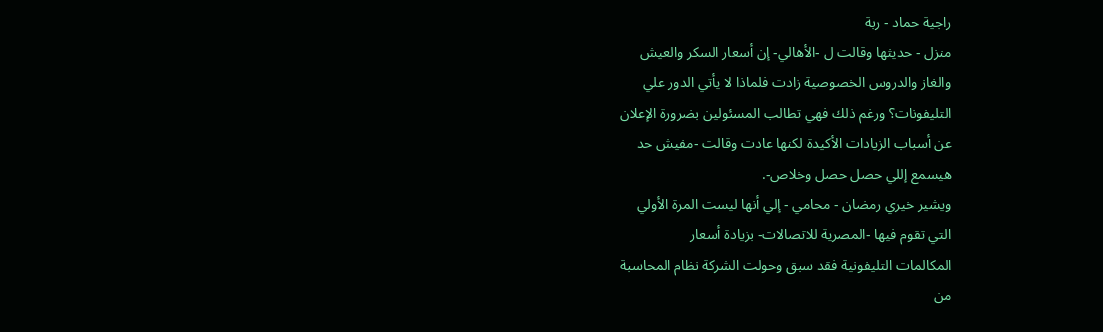راجية حماد - ربة
منزل - حديثها وقالت ل -الأهالي- إن أسعار السكر والعيش
والغاز والدروس الخصوصية زادت فلماذا لا يأتي الدور علي
التليفونات؟ ورغم ذلك فهي تطالب المسئولين بضرورة الإعلان
عن أسباب الزيادات الأكيدة لكنها عادت وقالت -مفيش حد
هيسمع إللي حصل حصل وخلاص-.
ويشير خيري رمضان - محامي - إلي أنها ليست المرة الأولي
التي تقوم فيها -المصرية للاتصالات- بزيادة أسعار
المكالمات التليفونية فقد سبق وحولت الشركة نظام المحاسبة
من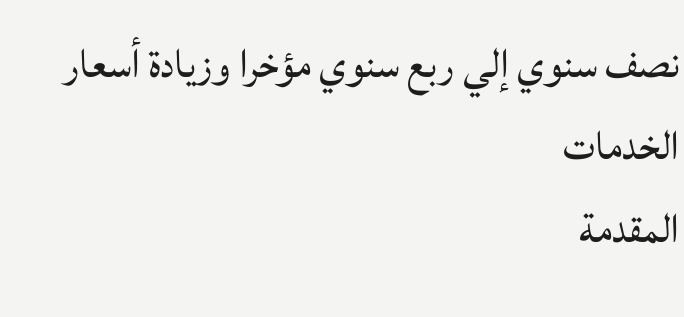نصف سنوي إلي ربع سنوي مؤخرا وزيادة أسعار الخدمات
المقدمة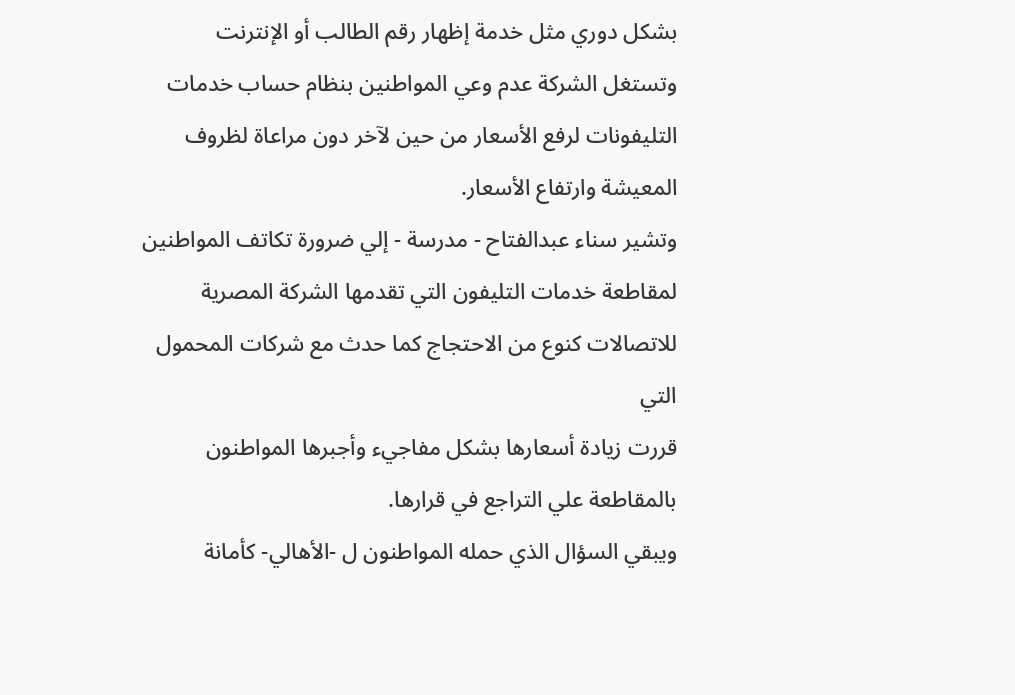بشكل دوري مثل خدمة إظهار رقم الطالب أو الإنترنت
وتستغل الشركة عدم وعي المواطنين بنظام حساب خدمات
التليفونات لرفع الأسعار من حين لآخر دون مراعاة لظروف
المعيشة وارتفاع الأسعار.
وتشير سناء عبدالفتاح - مدرسة - إلي ضرورة تكاتف المواطنين
لمقاطعة خدمات التليفون التي تقدمها الشركة المصرية
للاتصالات كنوع من الاحتجاج كما حدث مع شركات المحمول التي
قررت زيادة أسعارها بشكل مفاجيء وأجبرها المواطنون
بالمقاطعة علي التراجع في قرارها.
ويبقي السؤال الذي حمله المواطنون ل -الأهالي- كأمانة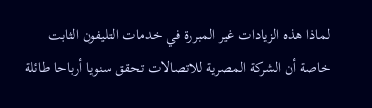لماذا هذه الزيادات غير المبررة في خدمات التليفون الثابت
خاصة أن الشركة المصرية للاتصالات تحقق سنويا أرباحا طائلة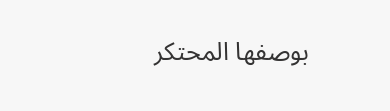بوصفها المحتكر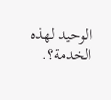الوحيد لهذه الخدمة؟.